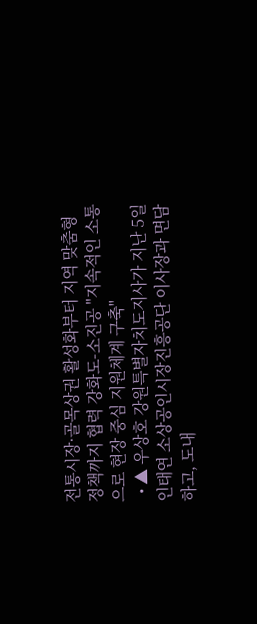전통시장·골목상권 활성화부터 지역 맞춤형 정책까지 협력 강화도-소진공 "지속적인 소통으로 현장 중심 지원체계 구축"
  • ▲ 우상호 강원특별자치도지사가 지난 5일 인태연 소상공인시장진흥공단 이사장과 면담하고, 도내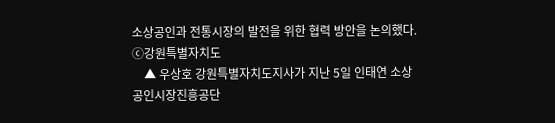소상공인과 전통시장의 발전을 위한 협력 방안을 논의했다. ⓒ강원특별자치도
    ▲ 우상호 강원특별자치도지사가 지난 5일 인태연 소상공인시장진흥공단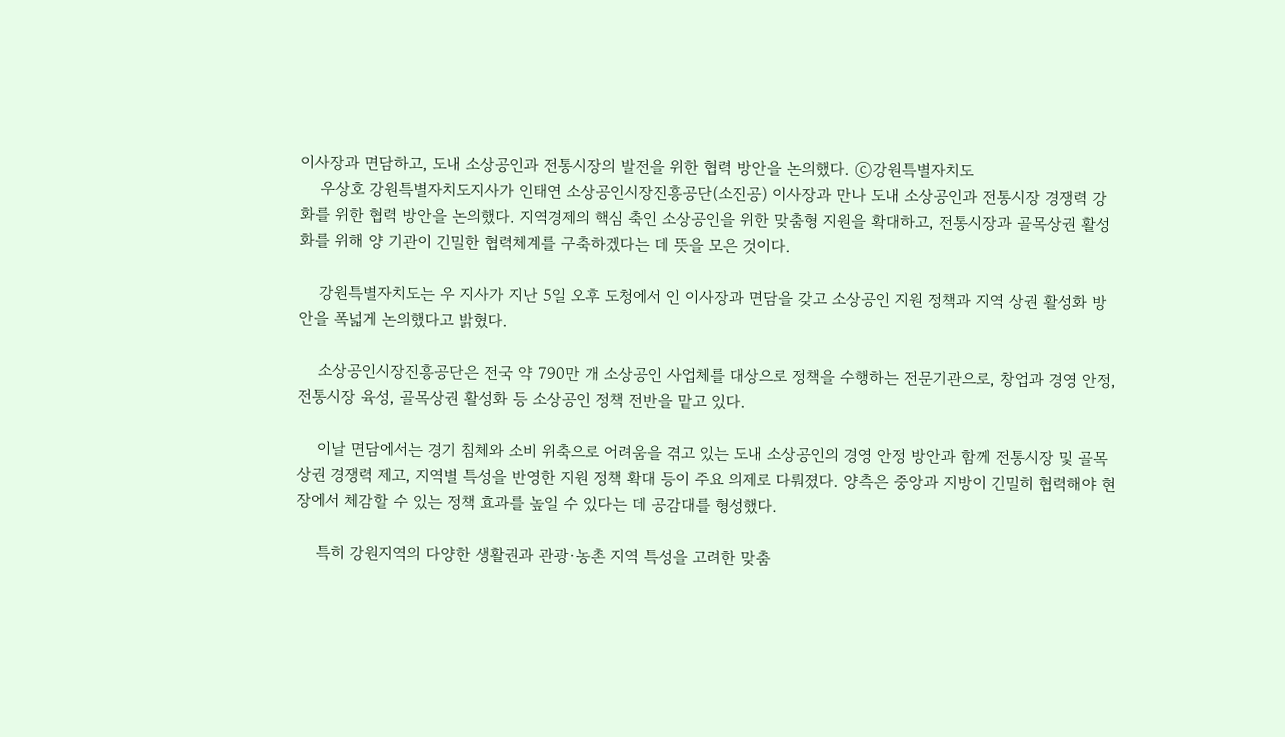이사장과 면담하고, 도내 소상공인과 전통시장의 발전을 위한 협력 방안을 논의했다. ⓒ강원특별자치도
    우상호 강원특별자치도지사가 인태연 소상공인시장진흥공단(소진공) 이사장과 만나 도내 소상공인과 전통시장 경쟁력 강화를 위한 협력 방안을 논의했다. 지역경제의 핵심 축인 소상공인을 위한 맞춤형 지원을 확대하고, 전통시장과 골목상권 활성화를 위해 양 기관이 긴밀한 협력체계를 구축하겠다는 데 뜻을 모은 것이다.

    강원특별자치도는 우 지사가 지난 5일 오후 도청에서 인 이사장과 면담을 갖고 소상공인 지원 정책과 지역 상권 활성화 방안을 폭넓게 논의했다고 밝혔다.

    소상공인시장진흥공단은 전국 약 790만 개 소상공인 사업체를 대상으로 정책을 수행하는 전문기관으로, 창업과 경영 안정, 전통시장 육성, 골목상권 활성화 등 소상공인 정책 전반을 맡고 있다.

    이날 면담에서는 경기 침체와 소비 위축으로 어려움을 겪고 있는 도내 소상공인의 경영 안정 방안과 함께 전통시장 및 골목상권 경쟁력 제고, 지역별 특성을 반영한 지원 정책 확대 등이 주요 의제로 다뤄졌다. 양측은 중앙과 지방이 긴밀히 협력해야 현장에서 체감할 수 있는 정책 효과를 높일 수 있다는 데 공감대를 형성했다.

    특히 강원지역의 다양한 생활권과 관광·농촌 지역 특성을 고려한 맞춤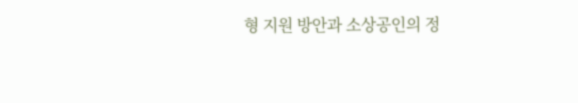형 지원 방안과 소상공인의 정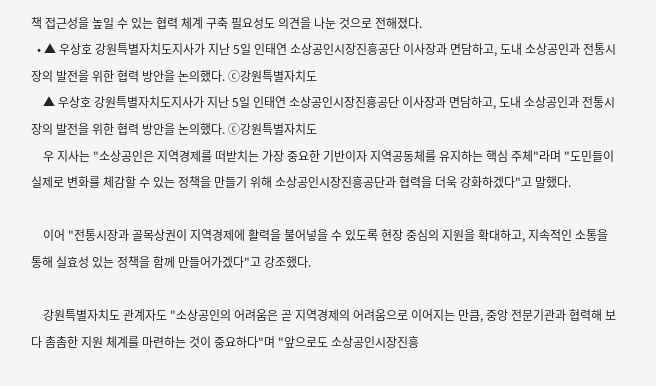책 접근성을 높일 수 있는 협력 체계 구축 필요성도 의견을 나눈 것으로 전해졌다.
  • ▲ 우상호 강원특별자치도지사가 지난 5일 인태연 소상공인시장진흥공단 이사장과 면담하고, 도내 소상공인과 전통시장의 발전을 위한 협력 방안을 논의했다. ⓒ강원특별자치도
    ▲ 우상호 강원특별자치도지사가 지난 5일 인태연 소상공인시장진흥공단 이사장과 면담하고, 도내 소상공인과 전통시장의 발전을 위한 협력 방안을 논의했다. ⓒ강원특별자치도
    우 지사는 "소상공인은 지역경제를 떠받치는 가장 중요한 기반이자 지역공동체를 유지하는 핵심 주체"라며 "도민들이 실제로 변화를 체감할 수 있는 정책을 만들기 위해 소상공인시장진흥공단과 협력을 더욱 강화하겠다"고 말했다.

    이어 "전통시장과 골목상권이 지역경제에 활력을 불어넣을 수 있도록 현장 중심의 지원을 확대하고, 지속적인 소통을 통해 실효성 있는 정책을 함께 만들어가겠다"고 강조했다.

    강원특별자치도 관계자도 "소상공인의 어려움은 곧 지역경제의 어려움으로 이어지는 만큼, 중앙 전문기관과 협력해 보다 촘촘한 지원 체계를 마련하는 것이 중요하다"며 "앞으로도 소상공인시장진흥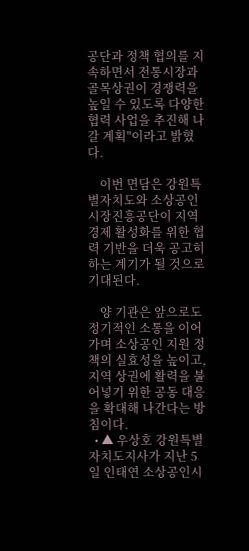공단과 정책 협의를 지속하면서 전통시장과 골목상권이 경쟁력을 높일 수 있도록 다양한 협력 사업을 추진해 나갈 계획"이라고 밝혔다.

    이번 면담은 강원특별자치도와 소상공인시장진흥공단이 지역경제 활성화를 위한 협력 기반을 더욱 공고히 하는 계기가 될 것으로 기대된다.

    양 기관은 앞으로도 정기적인 소통을 이어가며 소상공인 지원 정책의 실효성을 높이고, 지역 상권에 활력을 불어넣기 위한 공동 대응을 확대해 나간다는 방침이다.
  • ▲ 우상호 강원특별자치도지사가 지난 5일 인태연 소상공인시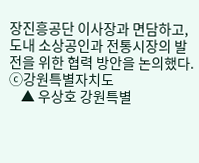장진흥공단 이사장과 면담하고, 도내 소상공인과 전통시장의 발전을 위한 협력 방안을 논의했다. ⓒ강원특별자치도
    ▲ 우상호 강원특별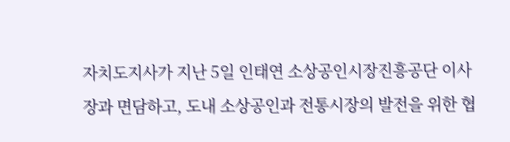자치도지사가 지난 5일 인태연 소상공인시장진흥공단 이사장과 면담하고, 도내 소상공인과 전통시장의 발전을 위한 협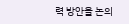력 방안을 논의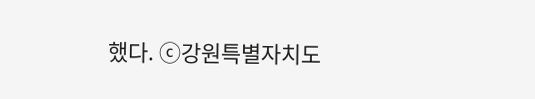했다. ⓒ강원특별자치도